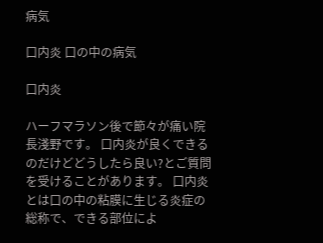病気

口内炎 口の中の病気

口内炎

ハーフマラソン後で節々が痛い院長淺野です。 口内炎が良くできるのだけどどうしたら良い?とご質問を受けることがあります。 口内炎とは口の中の粘膜に生じる炎症の総称で、できる部位によ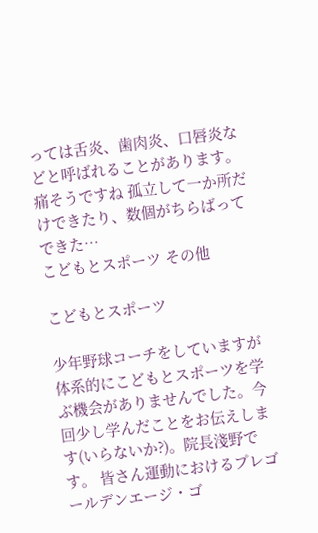っては舌炎、歯肉炎、口唇炎などと呼ばれることがあります。 痛そうですね 孤立して一か所だけできたり、数個がちらばってできた…
こどもとスポーツ その他

こどもとスポーツ

少年野球コーチをしていますが体系的にこどもとスポーツを学ぶ機会がありませんでした。今回少し学んだことをお伝えします(いらないか?)。院長淺野です。 皆さん運動におけるプレゴールデンエージ・ゴ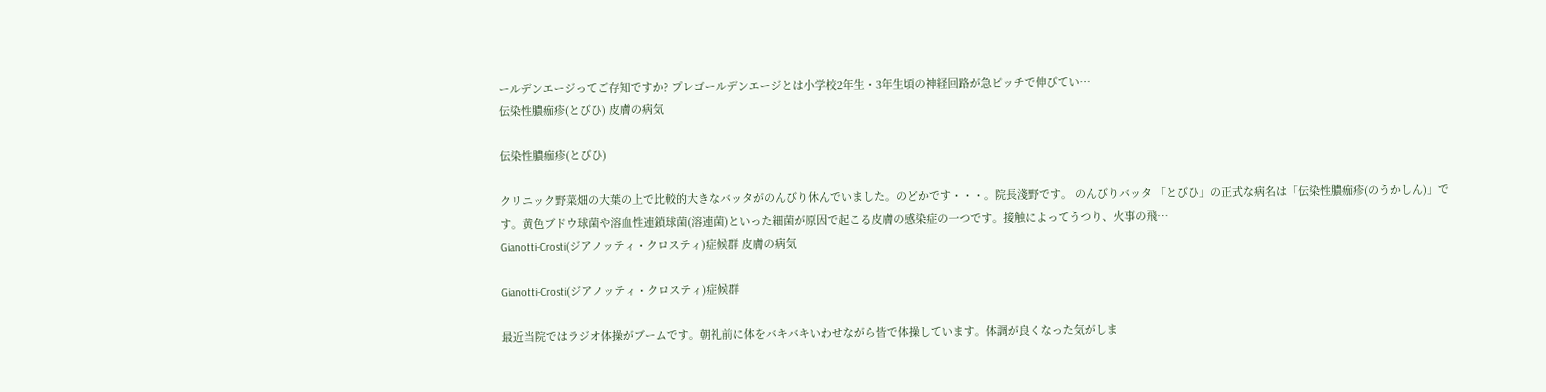ールデンエージってご存知ですか? プレゴールデンエージとは小学校2年生・3年生頃の神経回路が急ピッチで伸びてい…
伝染性膿痂疹(とびひ) 皮膚の病気

伝染性膿痂疹(とびひ)

クリニック野菜畑の大葉の上で比較的大きなバッタがのんびり休んでいました。のどかです・・・。院長淺野です。 のんびりバッタ 「とびひ」の正式な病名は「伝染性膿痂疹(のうかしん)」です。黄色ブドウ球菌や溶血性連鎖球菌(溶連菌)といった細菌が原因で起こる皮膚の感染症の一つです。接触によってうつり、火事の飛…
Gianotti-Crosti(ジアノッティ・クロスティ)症候群 皮膚の病気

Gianotti-Crosti(ジアノッティ・クロスティ)症候群

最近当院ではラジオ体操がブームです。朝礼前に体をバキバキいわせながら皆で体操しています。体調が良くなった気がしま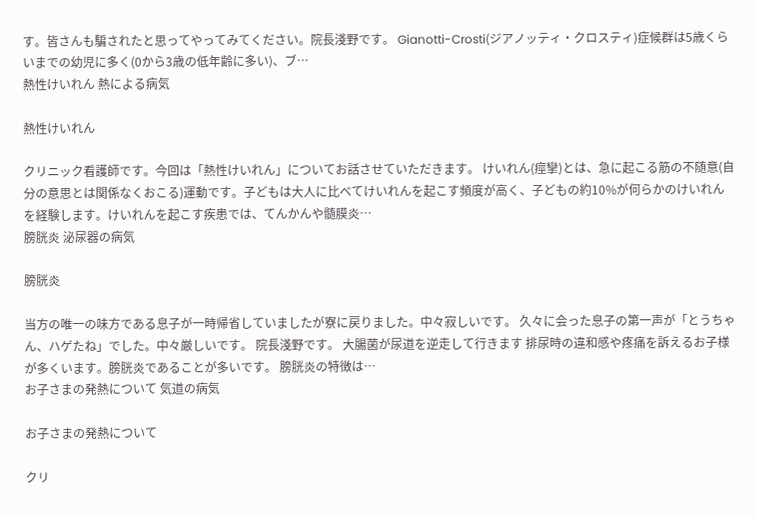す。皆さんも騙されたと思ってやってみてください。院長淺野です。 Gianotti-Crosti(ジアノッティ・クロスティ)症候群は5歳くらいまでの幼児に多く(0から3歳の低年齢に多い)、ブ…
熱性けいれん 熱による病気

熱性けいれん

クリニック看護師です。今回は「熱性けいれん」についてお話させていただきます。 けいれん(痙攣)とは、急に起こる筋の不随意(自分の意思とは関係なくおこる)運動です。子どもは大人に比べてけいれんを起こす頻度が高く、子どもの約10%が何らかのけいれんを経験します。けいれんを起こす疾患では、てんかんや髄膜炎…
膀胱炎 泌尿器の病気

膀胱炎

当方の唯一の味方である息子が一時帰省していましたが寮に戻りました。中々寂しいです。 久々に会った息子の第一声が「とうちゃん、ハゲたね」でした。中々厳しいです。 院長淺野です。 大腸菌が尿道を逆走して行きます 排尿時の違和感や疼痛を訴えるお子様が多くいます。膀胱炎であることが多いです。 膀胱炎の特徴は…
お子さまの発熱について 気道の病気

お子さまの発熱について

クリ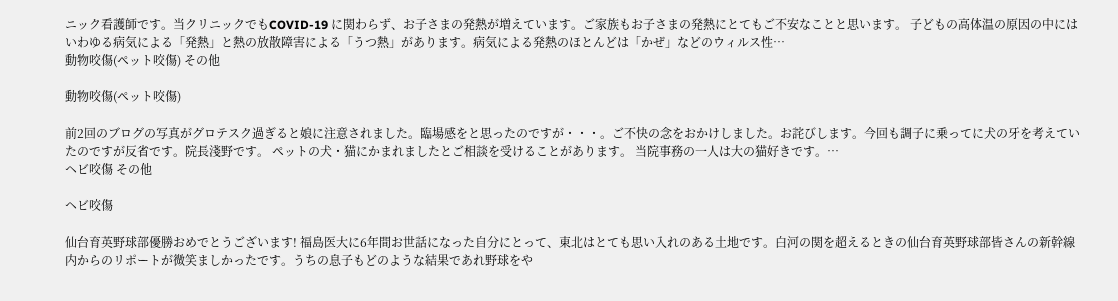ニック看護師です。当クリニックでもCOVID-19 に関わらず、お子さまの発熱が増えています。ご家族もお子さまの発熱にとてもご不安なことと思います。 子どもの高体温の原因の中にはいわゆる病気による「発熱」と熱の放散障害による「うつ熱」があります。病気による発熱のほとんどは「かぜ」などのウィルス性…
動物咬傷(ペット咬傷) その他

動物咬傷(ペット咬傷)

前2回のブログの写真がグロテスク過ぎると娘に注意されました。臨場感をと思ったのですが・・・。ご不快の念をおかけしました。お詫びします。今回も調子に乗ってに犬の牙を考えていたのですが反省です。院長淺野です。 ペットの犬・猫にかまれましたとご相談を受けることがあります。 当院事務の一人は大の猫好きです。…
ヘビ咬傷 その他

ヘビ咬傷

仙台育英野球部優勝おめでとうございます! 福島医大に6年間お世話になった自分にとって、東北はとても思い入れのある土地です。白河の関を超えるときの仙台育英野球部皆さんの新幹線内からのリポートが微笑ましかったです。うちの息子もどのような結果であれ野球をや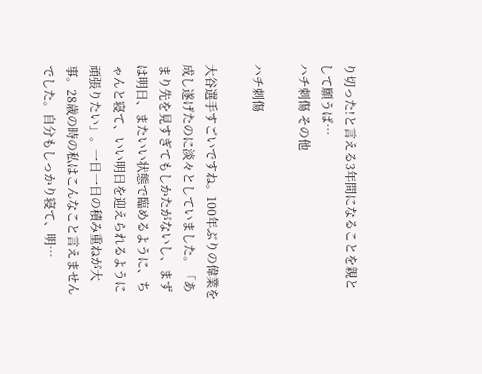り切った!と言える3年間になることを親として願うば…
ハチ刺傷 その他

ハチ刺傷

大谷選手すごいですね。100年ぶりの偉業を成し遂げたのに淡々としていました。「あまり先を見すぎてもしかたがないし、まずは明日、またいい状態で臨めるように、ちゃんと寝て、いい明日を迎えられるように頑張りたい」。一日一日の積み重ねが大事。28歳の時の私はこんなこと言えませんでした。自分もしっかり寝て、明…